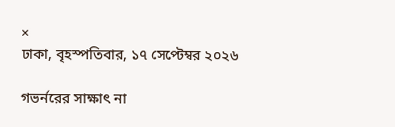×
ঢাকা, বৃহস্পতিবার, ১৭ সেপ্টেম্বর ২০২৬

গভর্নরের সাক্ষাৎ না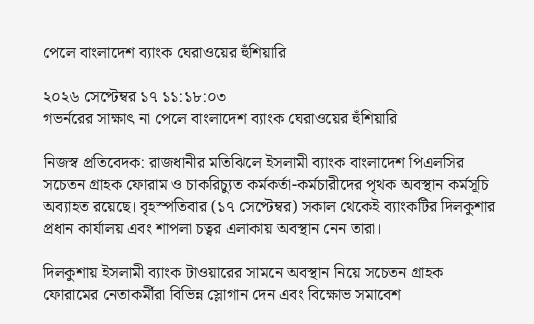পেলে বাংলাদেশ ব্যাংক ঘেরাওয়ের হুঁশিয়ারি

২০২৬ সেপ্টেম্বর ১৭ ১১:১৮:০৩
গভর্নরের সাক্ষাৎ না পেলে বাংলাদেশ ব্যাংক ঘেরাওয়ের হুঁশিয়ারি

নিজস্ব প্রতিবেদক: রাজধানীর মতিঝিলে ইসলামী ব্যাংক বাংলাদেশ পিএলসির সচেতন গ্রাহক ফোরাম ও চাকরিচ্যুত কর্মকর্তা-কর্মচারীদের পৃথক অবস্থান কর্মসূচি অব্যাহত রয়েছে। বৃহস্পতিবার (১৭ সেপ্টেম্বর) সকাল থেকেই ব্যাংকটির দিলকুশার প্রধান কার্যালয় এবং শাপলা চত্বর এলাকায় অবস্থান নেন তারা।

দিলকুশায় ইসলামী ব্যাংক টাওয়ারের সামনে অবস্থান নিয়ে সচেতন গ্রাহক ফোরামের নেতাকর্মীরা বিভিন্ন স্লোগান দেন এবং বিক্ষোভ সমাবেশ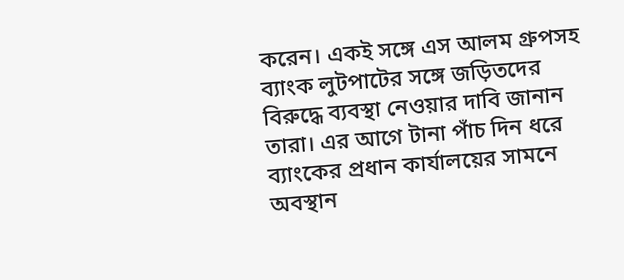করেন। একই সঙ্গে এস আলম গ্রুপসহ ব্যাংক লুটপাটের সঙ্গে জড়িতদের বিরুদ্ধে ব্যবস্থা নেওয়ার দাবি জানান তারা। এর আগে টানা পাঁচ দিন ধরে ব্যাংকের প্রধান কার্যালয়ের সামনে অবস্থান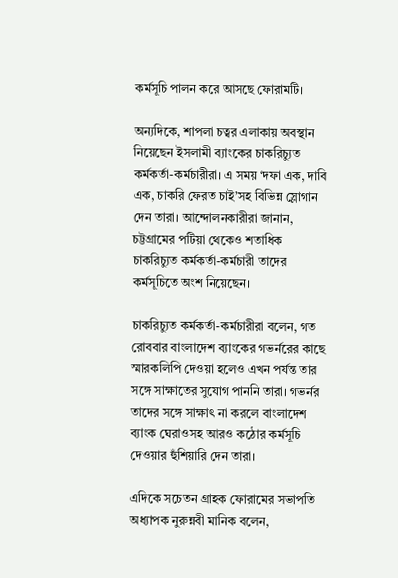কর্মসূচি পালন করে আসছে ফোরামটি।

অন্যদিকে, শাপলা চত্বর এলাকায় অবস্থান নিয়েছেন ইসলামী ব্যাংকের চাকরিচ্যুত কর্মকর্তা-কর্মচারীরা। এ সময় ‘দফা এক, দাবি এক, চাকরি ফেরত চাই’সহ বিভিন্ন স্লোগান দেন তারা। আন্দোলনকারীরা জানান, চট্টগ্রামের পটিয়া থেকেও শতাধিক চাকরিচ্যুত কর্মকর্তা-কর্মচারী তাদের কর্মসূচিতে অংশ নিয়েছেন।

চাকরিচ্যুত কর্মকর্তা-কর্মচারীরা বলেন, গত রোববার বাংলাদেশ ব্যাংকের গভর্নরের কাছে স্মারকলিপি দেওয়া হলেও এখন পর্যন্ত তার সঙ্গে সাক্ষাতের সুযোগ পাননি তারা। গভর্নর তাদের সঙ্গে সাক্ষাৎ না করলে বাংলাদেশ ব্যাংক ঘেরাওসহ আরও কঠোর কর্মসূচি দেওয়ার হুঁশিয়ারি দেন তারা।

এদিকে সচেতন গ্রাহক ফোরামের সভাপতি অধ্যাপক নুরুন্নবী মানিক বলেন,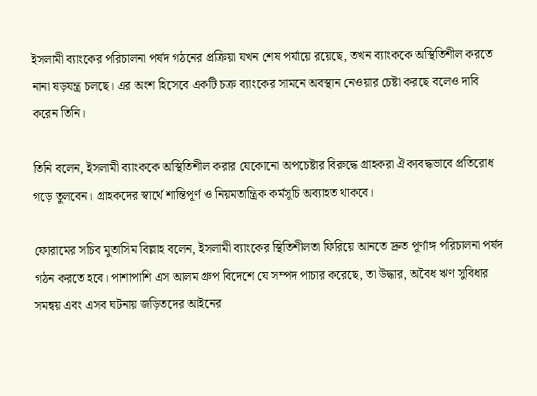ইসলামী ব্যাংকের পরিচালনা পর্ষদ গঠনের প্রক্রিয়া যখন শেষ পর্যায়ে রয়েছে, তখন ব্যাংককে অস্থিতিশীল করতে নানা ষড়যন্ত্র চলছে। এর অংশ হিসেবে একটি চক্র ব্যাংকের সামনে অবস্থান নেওয়ার চেষ্টা করছে বলেও দাবি করেন তিনি।

তিনি বলেন, ইসলামী ব্যাংককে অস্থিতিশীল করার যেকোনো অপচেষ্টার বিরুদ্ধে গ্রাহকরা ঐক্যবদ্ধভাবে প্রতিরোধ গড়ে তুলবেন। গ্রাহকদের স্বার্থে শান্তিপূর্ণ ও নিয়মতান্ত্রিক কর্মসূচি অব্যাহত থাকবে।

ফোরামের সচিব মুতাসিম বিল্লাহ বলেন, ইসলামী ব্যাংকের স্থিতিশীলতা ফিরিয়ে আনতে দ্রুত পূর্ণাঙ্গ পরিচালনা পর্ষদ গঠন করতে হবে। পাশাপাশি এস আলম গ্রুপ বিদেশে যে সম্পদ পাচার করেছে, তা উদ্ধার, অবৈধ ঋণ সুবিধার সমন্বয় এবং এসব ঘটনায় জড়িতদের আইনের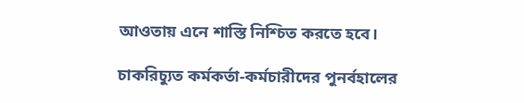আওতায় এনে শাস্তি নিশ্চিত করতে হবে।

চাকরিচ্যুত কর্মকর্তা-কর্মচারীদের পুনর্বহালের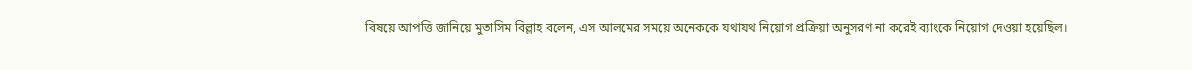বিষয়ে আপত্তি জানিয়ে মুতাসিম বিল্লাহ বলেন, এস আলমের সময়ে অনেককে যথাযথ নিয়োগ প্রক্রিয়া অনুসরণ না করেই ব্যাংকে নিয়োগ দেওয়া হয়েছিল।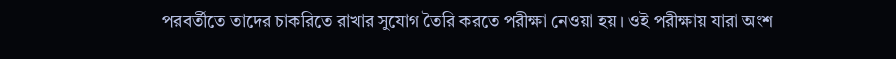পরবর্তীতে তাদের চাকরিতে রাখার সুযোগ তৈরি করতে পরীক্ষা নেওয়া হয়। ওই পরীক্ষায় যারা অংশ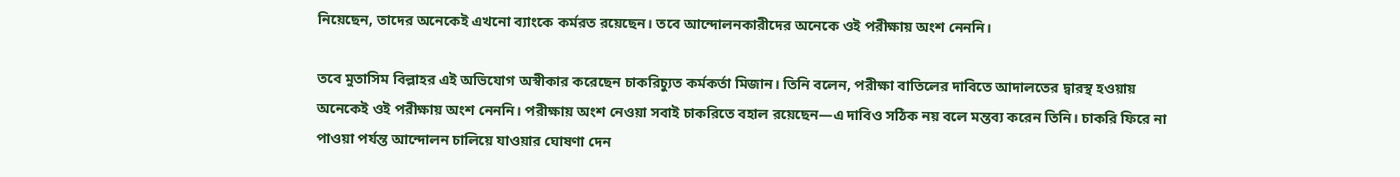নিয়েছেন, তাদের অনেকেই এখনো ব্যাংকে কর্মরত রয়েছেন। তবে আন্দোলনকারীদের অনেকে ওই পরীক্ষায় অংশ নেননি।

তবে মুতাসিম বিল্লাহর এই অভিযোগ অস্বীকার করেছেন চাকরিচ্যুত কর্মকর্তা মিজান। তিনি বলেন, পরীক্ষা বাতিলের দাবিতে আদালতের দ্বারস্থ হওয়ায় অনেকেই ওই পরীক্ষায় অংশ নেননি। পরীক্ষায় অংশ নেওয়া সবাই চাকরিতে বহাল রয়েছেন—এ দাবিও সঠিক নয় বলে মন্তব্য করেন তিনি। চাকরি ফিরে না পাওয়া পর্যন্ত আন্দোলন চালিয়ে যাওয়ার ঘোষণা দেন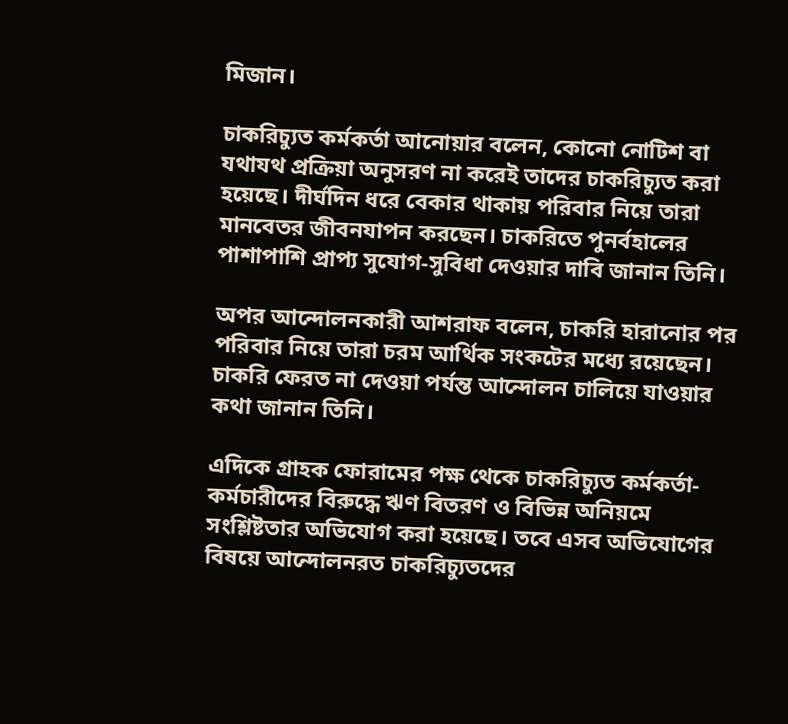মিজান।

চাকরিচ্যুত কর্মকর্তা আনোয়ার বলেন, কোনো নোটিশ বা যথাযথ প্রক্রিয়া অনুসরণ না করেই তাদের চাকরিচ্যুত করা হয়েছে। দীর্ঘদিন ধরে বেকার থাকায় পরিবার নিয়ে তারা মানবেতর জীবনযাপন করছেন। চাকরিতে পুনর্বহালের পাশাপাশি প্রাপ্য সুযোগ-সুবিধা দেওয়ার দাবি জানান তিনি।

অপর আন্দোলনকারী আশরাফ বলেন, চাকরি হারানোর পর পরিবার নিয়ে তারা চরম আর্থিক সংকটের মধ্যে রয়েছেন। চাকরি ফেরত না দেওয়া পর্যন্ত আন্দোলন চালিয়ে যাওয়ার কথা জানান তিনি।

এদিকে গ্রাহক ফোরামের পক্ষ থেকে চাকরিচ্যুত কর্মকর্তা-কর্মচারীদের বিরুদ্ধে ঋণ বিতরণ ও বিভিন্ন অনিয়মে সংশ্লিষ্টতার অভিযোগ করা হয়েছে। তবে এসব অভিযোগের বিষয়ে আন্দোলনরত চাকরিচ্যুতদের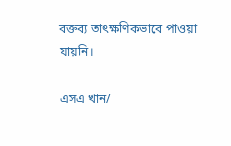বক্তব্য তাৎক্ষণিকভাবে পাওয়া যায়নি।

এসএ খান/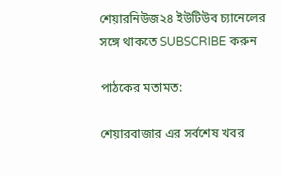শেয়ারনিউজ২৪ ইউটিউব চ্যানেলের সঙ্গে থাকতে SUBSCRIBE করুন

পাঠকের মতামত:

শেয়ারবাজার এর সর্বশেষ খবর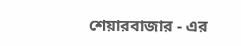শেয়ারবাজার - এর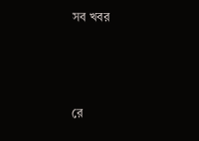সব খবর



রে